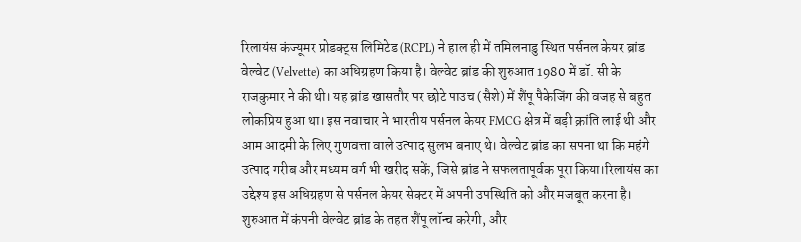रिलायंस कंज्यूमर प्रोडक्ट्स लिमिटेड (RCPL) ने हाल ही में तमिलनाडु स्थित पर्सनल केयर ब्रांड वेल्वेट (Velvette) का अधिग्रहण किया है। वेल्वेट ब्रांड की शुरुआत 1980 में डॉ. सी के राजकुमार ने की थी। यह ब्रांड खासतौर पर छोटे पाउच (सैशे) में शैंपू पैकेजिंग की वजह से बहुत लोकप्रिय हुआ था। इस नवाचार ने भारतीय पर्सनल केयर FMCG क्षेत्र में बड़ी क्रांति लाई थी और आम आदमी के लिए गुणवत्ता वाले उत्पाद सुलभ बनाए थे। वेल्वेट ब्रांड का सपना था कि महंगे उत्पाद गरीब और मध्यम वर्ग भी खरीद सकें, जिसे ब्रांड ने सफलतापूर्वक पूरा किया।रिलायंस का उद्देश्य इस अधिग्रहण से पर्सनल केयर सेक्टर में अपनी उपस्थिति को और मजबूत करना है। शुरुआत में कंपनी वेल्वेट ब्रांड के तहत शैंपू लॉन्च करेगी, और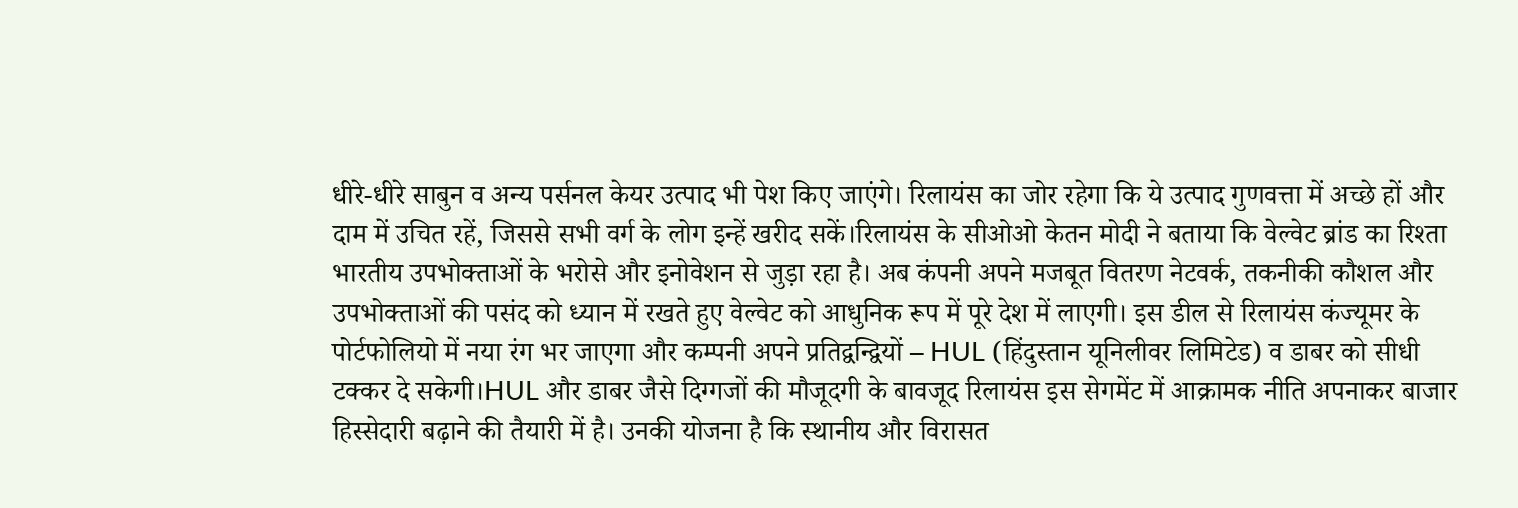धीरे-धीरे साबुन व अन्य पर्सनल केयर उत्पाद भी पेश किए जाएंगे। रिलायंस का जोर रहेगा कि ये उत्पाद गुणवत्ता में अच्छे हों और दाम में उचित रहें, जिससे सभी वर्ग के लोग इन्हें खरीद सकें।रिलायंस के सीओओ केतन मोदी ने बताया कि वेल्वेट ब्रांड का रिश्ता भारतीय उपभोक्ताओं के भरोसे और इनोवेशन से जुड़ा रहा है। अब कंपनी अपने मजबूत वितरण नेटवर्क, तकनीकी कौशल और उपभोक्ताओं की पसंद को ध्यान में रखते हुए वेल्वेट को आधुनिक रूप में पूरे देश में लाएगी। इस डील से रिलायंस कंज्यूमर के पोर्टफोलियो में नया रंग भर जाएगा और कम्पनी अपने प्रतिद्वन्द्वियों – HUL (हिंदुस्तान यूनिलीवर लिमिटेड) व डाबर को सीधी टक्कर दे सकेगी।HUL और डाबर जैसे दिग्गजों की मौजूदगी के बावजूद रिलायंस इस सेगमेंट में आक्रामक नीति अपनाकर बाजार हिस्सेदारी बढ़ाने की तैयारी में है। उनकी योजना है कि स्थानीय और विरासत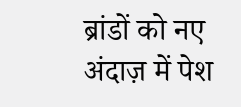ब्रांडों को नए अंदाज़ में पेश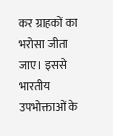कर ग्राहकों का भरोसा जीता जाए। इससे भारतीय उपभोक्ताओं के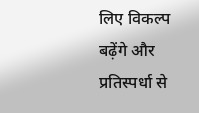लिए विकल्प बढ़ेंगे और प्रतिस्पर्धा से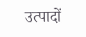उत्पादों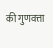की गुणवत्ता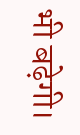भी बढ़ेगी।